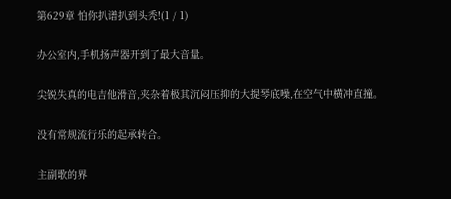第629章 怕你扒谱扒到头秃!(1 / 1)

办公室内,手机扬声器开到了最大音量。

尖锐失真的电吉他滑音,夹杂着极其沉闷压抑的大提琴底噪,在空气中横冲直撞。

没有常规流行乐的起承转合。

主副歌的界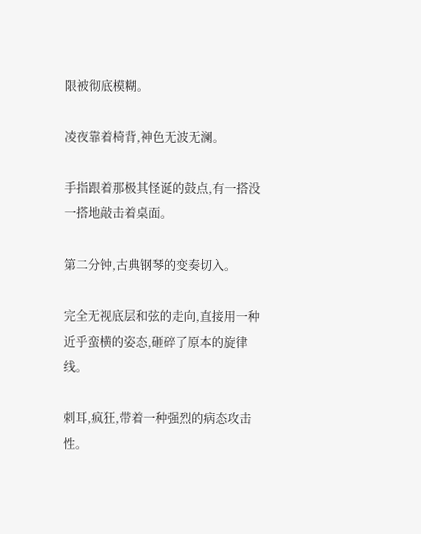限被彻底模糊。

凌夜靠着椅背,神色无波无澜。

手指跟着那极其怪诞的鼓点,有一搭没一搭地敲击着桌面。

第二分钟,古典钢琴的变奏切入。

完全无视底层和弦的走向,直接用一种近乎蛮横的姿态,砸碎了原本的旋律线。

刺耳,疯狂,带着一种强烈的病态攻击性。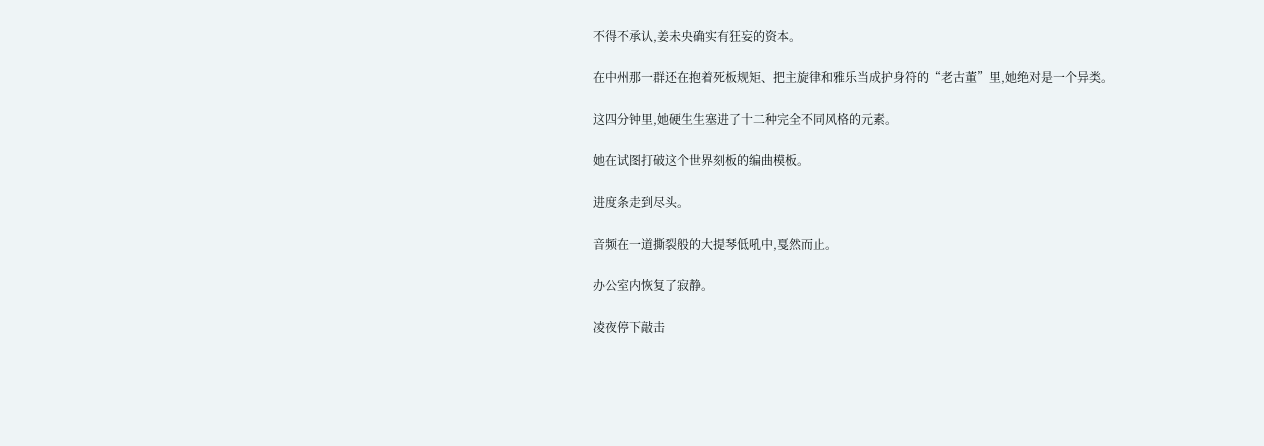不得不承认,姜未央确实有狂妄的资本。

在中州那一群还在抱着死板规矩、把主旋律和雅乐当成护身符的“老古董”里,她绝对是一个异类。

这四分钟里,她硬生生塞进了十二种完全不同风格的元素。

她在试图打破这个世界刻板的编曲模板。

进度条走到尽头。

音频在一道撕裂般的大提琴低吼中,戛然而止。

办公室内恢复了寂静。

凌夜停下敲击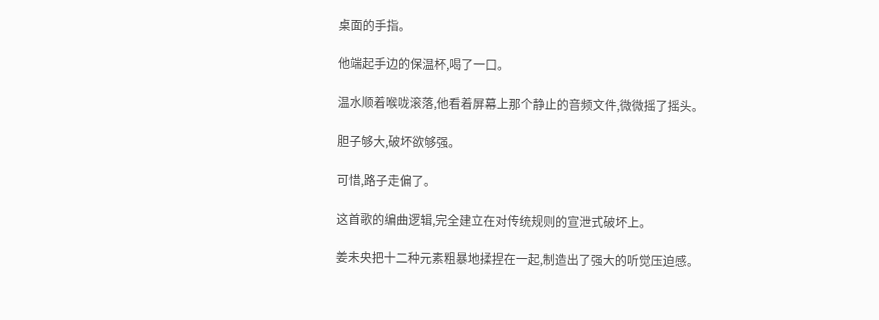桌面的手指。

他端起手边的保温杯,喝了一口。

温水顺着喉咙滚落,他看着屏幕上那个静止的音频文件,微微摇了摇头。

胆子够大,破坏欲够强。

可惜,路子走偏了。

这首歌的编曲逻辑,完全建立在对传统规则的宣泄式破坏上。

姜未央把十二种元素粗暴地揉捏在一起,制造出了强大的听觉压迫感。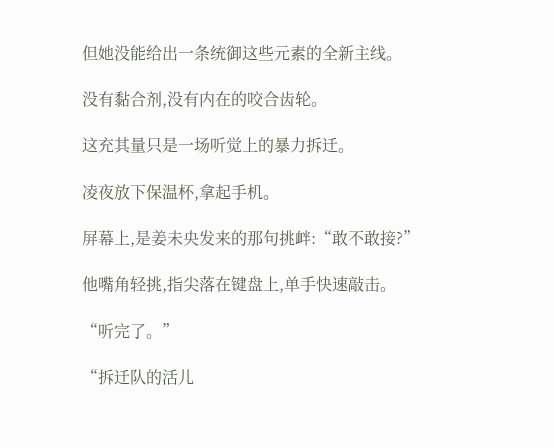但她没能给出一条统御这些元素的全新主线。

没有黏合剂,没有内在的咬合齿轮。

这充其量只是一场听觉上的暴力拆迁。

凌夜放下保温杯,拿起手机。

屏幕上,是姜未央发来的那句挑衅:“敢不敢接?”

他嘴角轻挑,指尖落在键盘上,单手快速敲击。

“听完了。”

“拆迁队的活儿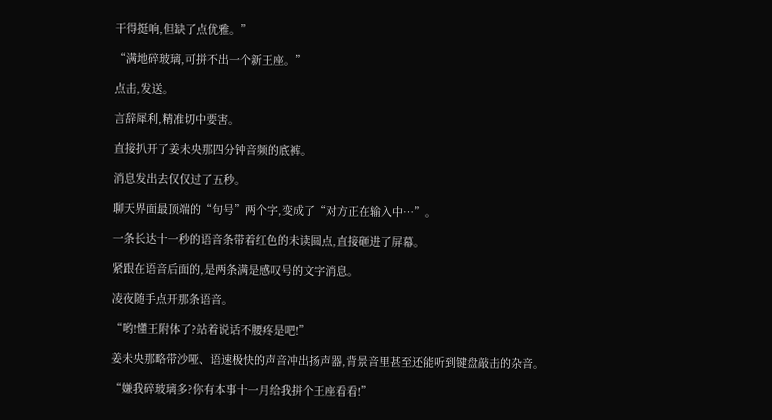干得挺响,但缺了点优雅。”

“满地碎玻璃,可拼不出一个新王座。”

点击,发送。

言辞犀利,精准切中要害。

直接扒开了姜未央那四分钟音频的底裤。

消息发出去仅仅过了五秒。

聊天界面最顶端的“句号”两个字,变成了“对方正在输入中…”。

一条长达十一秒的语音条带着红色的未读圆点,直接砸进了屏幕。

紧跟在语音后面的,是两条满是感叹号的文字消息。

凌夜随手点开那条语音。

“哟!懂王附体了?站着说话不腰疼是吧!”

姜未央那略带沙哑、语速极快的声音冲出扬声器,背景音里甚至还能听到键盘敲击的杂音。

“嫌我碎玻璃多?你有本事十一月给我拼个王座看看!”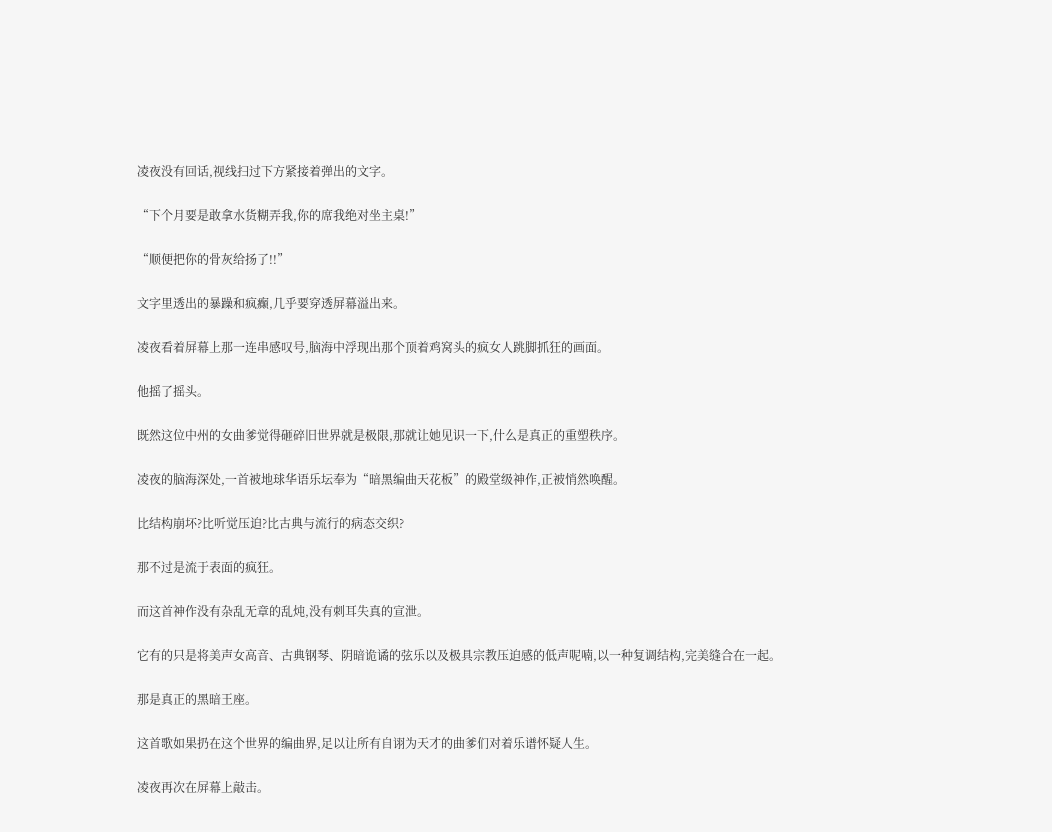凌夜没有回话,视线扫过下方紧接着弹出的文字。

“下个月要是敢拿水货糊弄我,你的席我绝对坐主桌!”

“顺便把你的骨灰给扬了!!”

文字里透出的暴躁和疯癫,几乎要穿透屏幕溢出来。

凌夜看着屏幕上那一连串感叹号,脑海中浮现出那个顶着鸡窝头的疯女人跳脚抓狂的画面。

他摇了摇头。

既然这位中州的女曲爹觉得砸碎旧世界就是极限,那就让她见识一下,什么是真正的重塑秩序。

凌夜的脑海深处,一首被地球华语乐坛奉为“暗黑编曲天花板”的殿堂级神作,正被悄然唤醒。

比结构崩坏?比听觉压迫?比古典与流行的病态交织?

那不过是流于表面的疯狂。

而这首神作没有杂乱无章的乱炖,没有刺耳失真的宣泄。

它有的只是将美声女高音、古典钢琴、阴暗诡谲的弦乐以及极具宗教压迫感的低声呢喃,以一种复调结构,完美缝合在一起。

那是真正的黑暗王座。

这首歌如果扔在这个世界的编曲界,足以让所有自诩为天才的曲爹们对着乐谱怀疑人生。

凌夜再次在屏幕上敲击。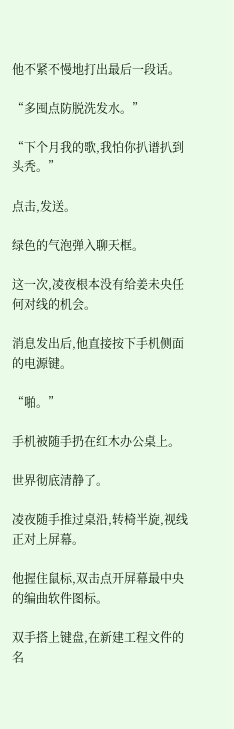他不紧不慢地打出最后一段话。

“多囤点防脱洗发水。”

“下个月我的歌,我怕你扒谱扒到头秃。”

点击,发送。

绿色的气泡弹入聊天框。

这一次,凌夜根本没有给姜未央任何对线的机会。

消息发出后,他直接按下手机侧面的电源键。

“啪。”

手机被随手扔在红木办公桌上。

世界彻底清静了。

凌夜随手推过桌沿,转椅半旋,视线正对上屏幕。

他握住鼠标,双击点开屏幕最中央的编曲软件图标。

双手搭上键盘,在新建工程文件的名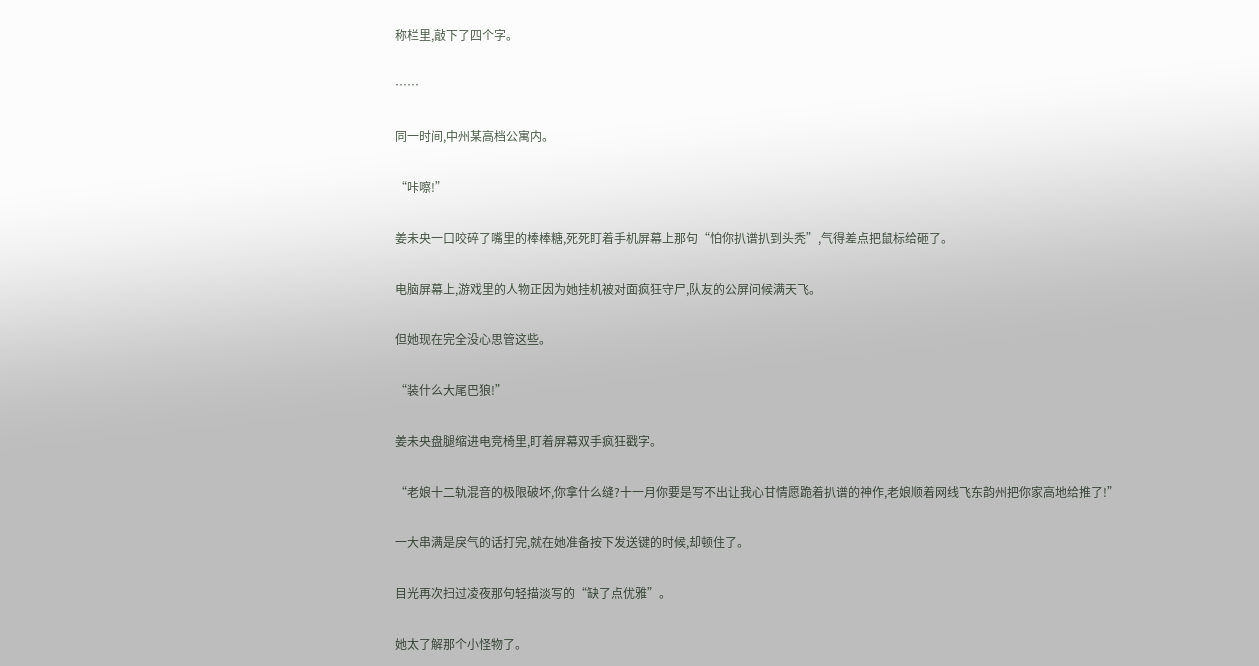称栏里,敲下了四个字。

……

同一时间,中州某高档公寓内。

“咔嚓!”

姜未央一口咬碎了嘴里的棒棒糖,死死盯着手机屏幕上那句“怕你扒谱扒到头秃”,气得差点把鼠标给砸了。

电脑屏幕上,游戏里的人物正因为她挂机被对面疯狂守尸,队友的公屏问候满天飞。

但她现在完全没心思管这些。

“装什么大尾巴狼!”

姜未央盘腿缩进电竞椅里,盯着屏幕双手疯狂戳字。

“老娘十二轨混音的极限破坏,你拿什么缝?十一月你要是写不出让我心甘情愿跪着扒谱的神作,老娘顺着网线飞东韵州把你家高地给推了!”

一大串满是戾气的话打完,就在她准备按下发送键的时候,却顿住了。

目光再次扫过凌夜那句轻描淡写的“缺了点优雅”。

她太了解那个小怪物了。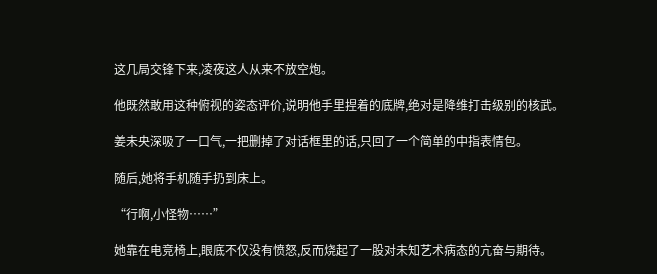这几局交锋下来,凌夜这人从来不放空炮。

他既然敢用这种俯视的姿态评价,说明他手里捏着的底牌,绝对是降维打击级别的核武。

姜未央深吸了一口气,一把删掉了对话框里的话,只回了一个简单的中指表情包。

随后,她将手机随手扔到床上。

“行啊,小怪物……”

她靠在电竞椅上,眼底不仅没有愤怒,反而烧起了一股对未知艺术病态的亢奋与期待。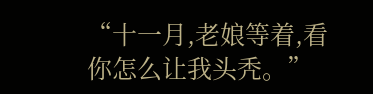“十一月,老娘等着,看你怎么让我头秃。”